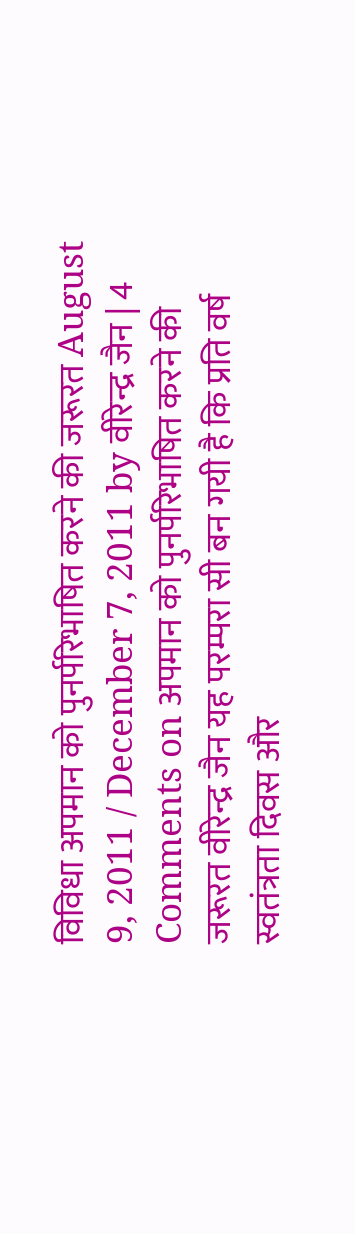विविधा अपमान को पुनर्परिभाषित करने की जरूरत August 9, 2011 / December 7, 2011 by वीरेन्द्र जैन | 4 Comments on अपमान को पुनर्परिभाषित करने की जरूरत वीरेन्द्र जैन यह परम्परा सी बन गयी है कि प्रति वर्ष स्वतंत्रता दिवस और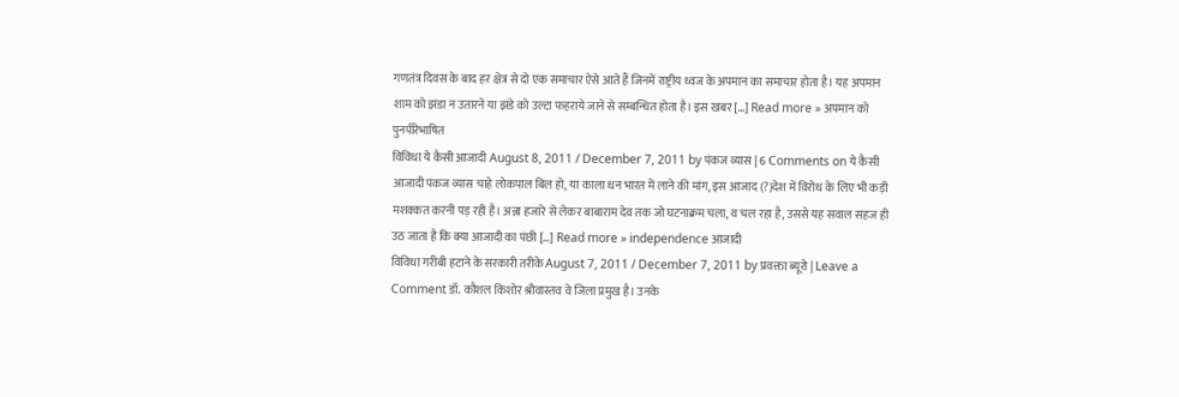गणतंत्र दिवस के बाद हर क्षेत्र से दो एक समाचार ऐसे आते हैं जिनमें राष्ट्रीय ध्वज के अपमान का समाचार होता है। यह अपमान शाम को झंडा न उतारने या झंडे को उल्टा फहराये जाने से सम्बन्धित होता है। इस खबर […] Read more » अपमान को पुनर्परिभाषित
विविधा ये कैसी आजादी August 8, 2011 / December 7, 2011 by पंकज व्यास | 6 Comments on ये कैसी आजादी पंकज व्यास चाहे लोकपाल बिल हो, या काला धन भारत में लाने की मांग, इस आजाद (?)देश में विरोध के लिए भी कड़ी मशक्कत करनी पड़ रही है। अन्ना हजारे से लेकर बाबाराम देव तक जो घटनाक्रम चला, व चल रहा है, उससे यह सवाल सहज ही उठ जाता है कि क्या आजादी का पंछी […] Read more » independence आजादी
विविधा गरीबी हटाने के सरकारी तरीके August 7, 2011 / December 7, 2011 by प्रवक्ता ब्यूरो | Leave a Comment डॉ. कौशल किशोर श्रीवास्तव वे जिला प्रमुख है। उनके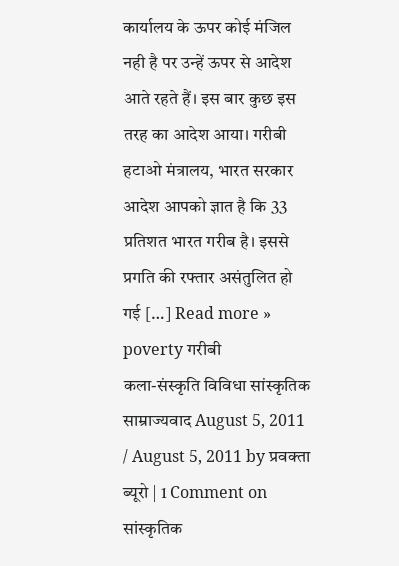कार्यालय के ऊपर कोई मंजिल नही है पर उन्हें ऊपर से आदेश आते रहते हैं। इस बार कुछ इस तरह का आदेश आया। गरीबी हटाओ मंत्रालय, भारत सरकार आदेश आपको ज्ञात है कि 33 प्रतिशत भारत गरीब है। इससे प्रगति की रफ्तार असंतुलित हो गई […] Read more » poverty गरीबी
कला-संस्कृति विविधा सांस्कृतिक साम्राज्यवाद August 5, 2011 / August 5, 2011 by प्रवक्ता ब्यूरो | 1 Comment on सांस्कृतिक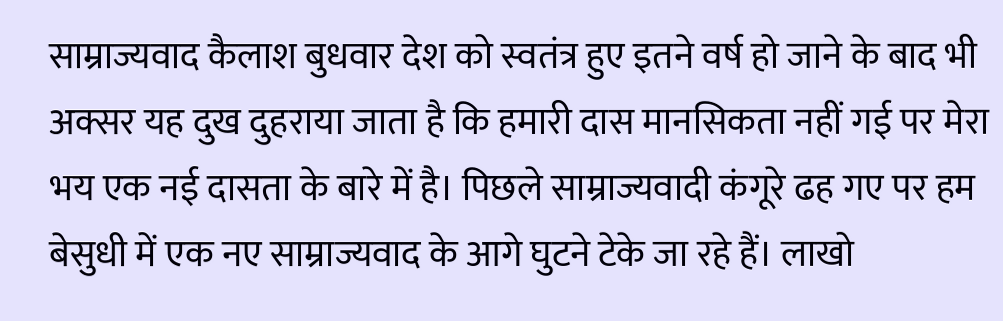साम्राज्यवाद कैलाश बुधवार देश को स्वतंत्र हुए इतने वर्ष हो जाने के बाद भी अक्सर यह दुख दुहराया जाता है कि हमारी दास मानसिकता नहीं गई पर मेरा भय एक नई दासता के बारे में है। पिछले साम्राज्यवादी कंगूरे ढह गए पर हम बेसुधी में एक नए साम्राज्यवाद के आगे घुटने टेके जा रहे हैं। लाखो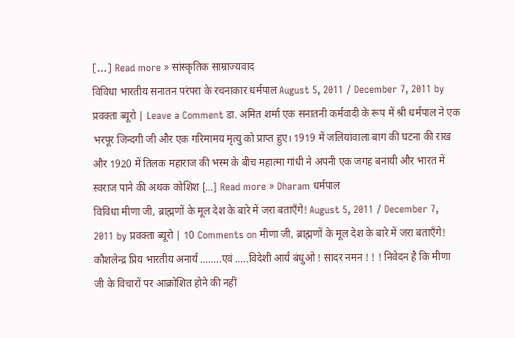[…] Read more » सांस्कृतिक साम्राज्यवाद
विविधा भारतीय सनातन परंपरा के रचनाकार धर्मपाल August 5, 2011 / December 7, 2011 by प्रवक्ता ब्यूरो | Leave a Comment डा. अमित शर्मा एक सनातनी कर्मवादी के रूप में श्री धर्मपाल ने एक भरपूर जिन्दगी जी और एक गरिमामय मृत्यु को प्राप्त हुए। 1919 में जलियांवाला बाग की घटना की राख और 1920 में तिलक महाराज की भस्म के बीच महात्मा गांधी ने अपनी एक जगह बनायी और भारत में स्वराज पाने की अथक कोशिश […] Read more » Dharam धर्मपाल
विविधा मीणा जी, ब्राह्मणों के मूल देश के बारे में जरा बताएँगे! August 5, 2011 / December 7, 2011 by प्रवक्ता ब्यूरो | 10 Comments on मीणा जी, ब्राह्मणों के मूल देश के बारे में जरा बताएँगे! कौशलेन्द्र प्रिय भारतीय अनार्य ……..एवं …..विदेशी आर्य बंधुओ ! सादर नमन ! ! ! निवेदन है कि मीणा जी के विचारों पर आक्रोशित होने की नहीं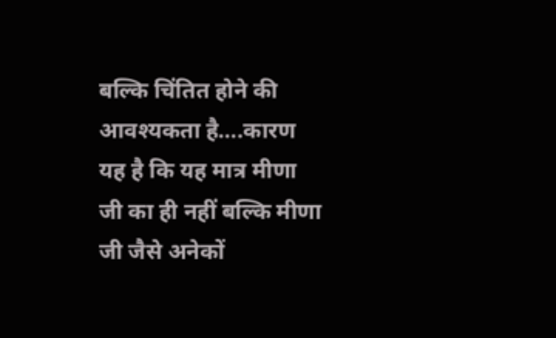बल्कि चिंतित होने की आवश्यकता है….कारण यह है कि यह मात्र मीणा जी का ही नहीं बल्कि मीणा जी जैसे अनेकों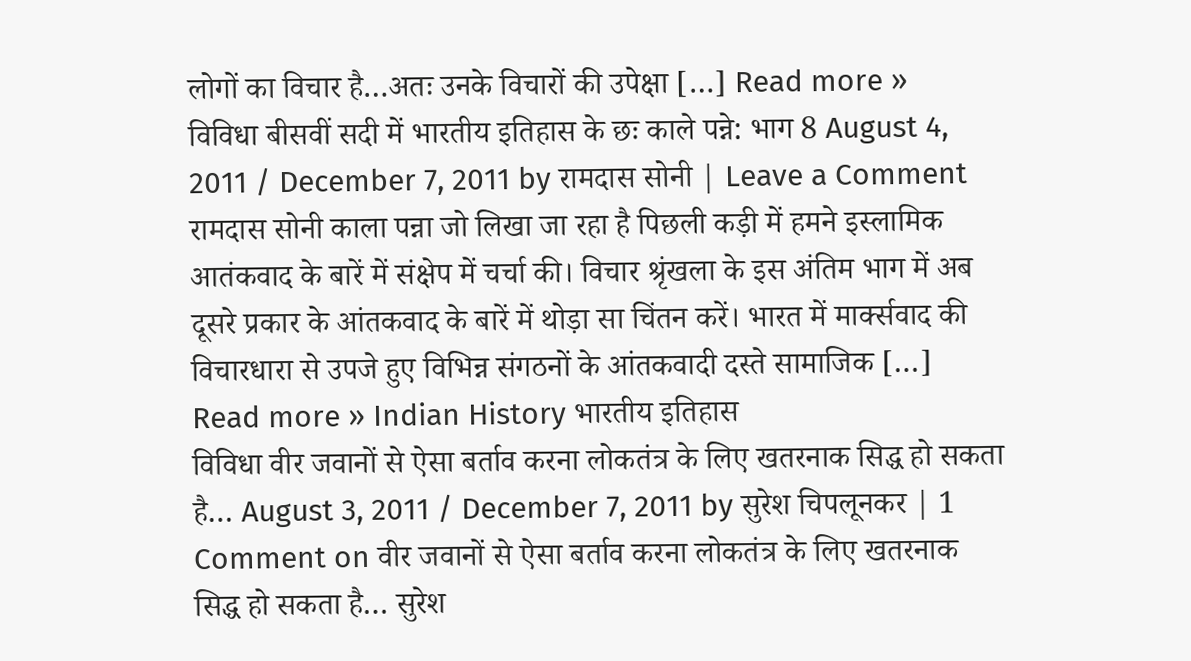लोगों का विचार है…अतः उनके विचारों की उपेक्षा […] Read more »
विविधा बीसवीं सदी में भारतीय इतिहास के छः काले पन्ने: भाग 8 August 4, 2011 / December 7, 2011 by रामदास सोनी | Leave a Comment रामदास सोनी काला पन्ना जो लिखा जा रहा है पिछली कड़ी में हमने इस्लामिक आतंकवाद के बारें में संक्षेप में चर्चा की। विचार श्रृंखला के इस अंतिम भाग में अब दूसरे प्रकार के आंतकवाद के बारें में थोड़ा सा चिंतन करें। भारत में मार्क्सवाद की विचारधारा से उपजे हुए विभिन्न संगठनों के आंतकवादी दस्ते सामाजिक […] Read more » Indian History भारतीय इतिहास
विविधा वीर जवानों से ऐसा बर्ताव करना लोकतंत्र के लिए खतरनाक सिद्ध हो सकता है… August 3, 2011 / December 7, 2011 by सुरेश चिपलूनकर | 1 Comment on वीर जवानों से ऐसा बर्ताव करना लोकतंत्र के लिए खतरनाक सिद्ध हो सकता है… सुरेश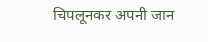चिपलूनकर अपनी जान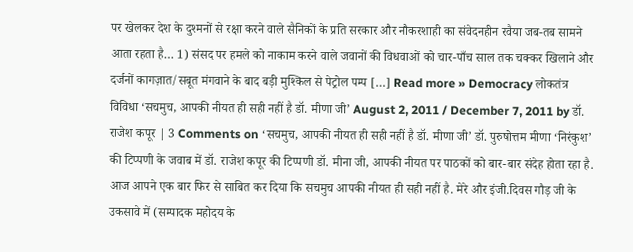पर खेलकर देश के दुश्मनों से रक्षा करने वाले सैनिकों के प्रति सरकार और नौकरशाही का संवेदनहीन रवैया जब-तब सामने आता रहता है… 1) संसद पर हमले को नाकाम करने वाले जवानों की विधवाओं को चार-पाँच साल तक चक्कर खिलाने और दर्जनों कागज़ात/सबूत मंगवाने के बाद बड़ी मुश्किल से पेट्रोल पम्प […] Read more » Democracy लोकतंत्र
विविधा ‘सचमुच, आपकी नीयत ही सही नहीं है डॉ. मीणा जी’ August 2, 2011 / December 7, 2011 by डॉ. राजेश कपूर | 3 Comments on ‘सचमुच, आपकी नीयत ही सही नहीं है डॉ. मीणा जी’ डॉ. पुरुषोत्तम मीणा ‘निरंकुश’ की टिप्पणी के जवाब में डॉ. राजेश कपूर की टिप्पणी डॉ. मीना जी, आपकी नीयत पर पाठकों को बार-बार संदेह होता रहा है. आज आपने एक बार फिर से साबित कर दिया कि सचमुच आपकी नीयत ही सही नहीं है. मेरे और इंजी.दिवस गौड़ जी के उकसावे में (सम्पादक महोदय के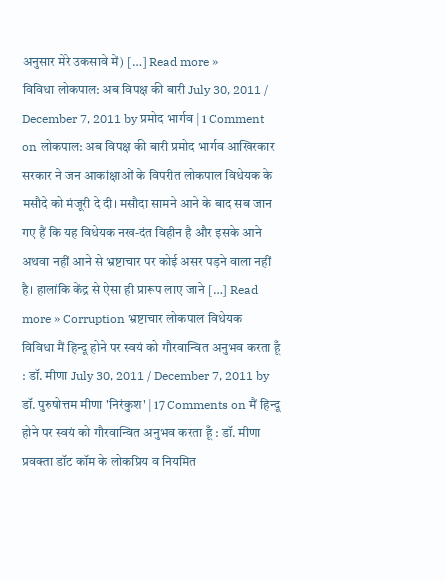अनुसार मेरे उकसावे में) […] Read more »
विविधा लोकपाल: अब विपक्ष की बारी July 30, 2011 / December 7, 2011 by प्रमोद भार्गव | 1 Comment on लोकपाल: अब विपक्ष की बारी प्रमोद भार्गव आखिरकार सरकार ने जन आकांक्षाओं के विपरीत लोकपाल विधेयक के मसौदे को मंजूरी दे दी। मसौदा सामने आने के बाद सब जान गए हैं कि यह विधेयक नख-दंत विहीन है और इसके आने अथवा नहीं आने से भ्रष्टाचार पर कोई असर पड़ने वाला नहीं है। हालांकि केंद्र से ऐसा ही प्रारूप लाए जाने […] Read more » Corruption भ्रष्टाचार लोकपाल विधेयक
विविधा मैं हिन्दू होने पर स्वयं को गौरवान्वित अनुभव करता हूँ : डॉ. मीणा July 30, 2011 / December 7, 2011 by डॉ. पुरुषोत्तम मीणा 'निरंकुश' | 17 Comments on मैं हिन्दू होने पर स्वयं को गौरवान्वित अनुभव करता हूँ : डॉ. मीणा प्रवक्ता डॉट कॉम के लोकप्रिय व नियमित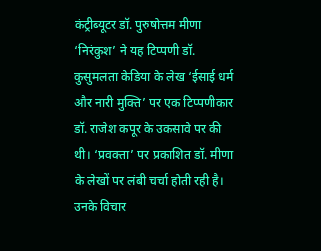कंट्रीब्यूटर डॉ. पुरुषोत्तम मीणा ‘निरंकुश’ ने यह टिप्पणी डॉ. कुसुमलता केडिया के लेख ‘ईसाई धर्म और नारी मुक्ति’ पर एक टिप्पणीकार डॉ. राजेश कपूर के उकसावे पर की थी। ‘प्रवक्ता’ पर प्रकाशित डॉ. मीणा के लेखों पर लंबी चर्चा होती रही है। उनके विचार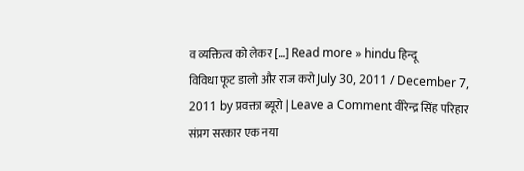व व्यक्तित्व को लेकर […] Read more » hindu हिन्दू
विविधा फूट डालो और राज करो July 30, 2011 / December 7, 2011 by प्रवक्ता ब्यूरो | Leave a Comment वीरेन्द्र सिंह परिहार संप्रग सरकार एक नया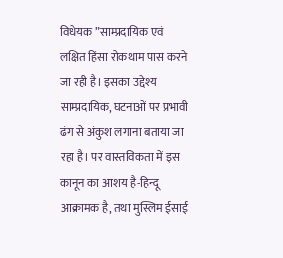विधेयक ”साम्प्रदायिक एवं लक्षित हिंसा रोकथाम पास करने जा रही है। इसका उद्देश्य साम्प्रदायिक, घटनाओं पर प्रभावी ढंग से अंकुश लगाना बताया जा रहा है। पर वास्तविकता में इस कानून का आशय है-हिन्दू आक्रामक है, तथा मुस्लिम ईसाई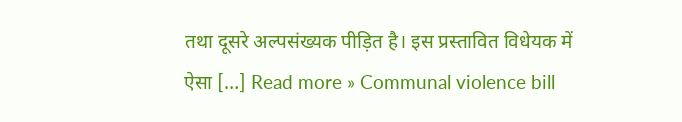तथा दूसरे अल्पसंख्यक पीड़ित है। इस प्रस्तावित विधेयक में ऐसा […] Read more » Communal violence bill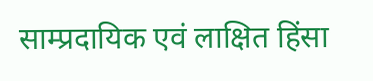साम्प्रदायिक एवं लाक्षित हिंसा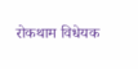रोकथाम विधेयक